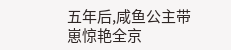五年后,咸鱼公主带崽惊艳全京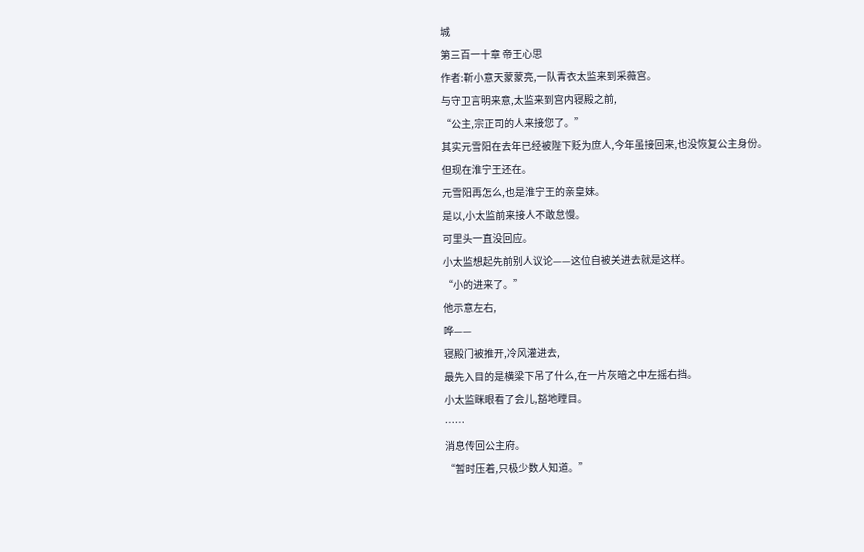城
第三百一十章 帝王心思
作者:靳小意天蒙蒙亮,一队青衣太监来到采薇宫。
与守卫言明来意,太监来到宫内寝殿之前,
“公主,宗正司的人来接您了。”
其实元雪阳在去年已经被陛下贬为庶人,今年虽接回来,也没恢复公主身份。
但现在淮宁王还在。
元雪阳再怎么,也是淮宁王的亲皇妹。
是以,小太监前来接人不敢怠慢。
可里头一直没回应。
小太监想起先前别人议论——这位自被关进去就是这样。
“小的进来了。”
他示意左右,
哗——
寝殿门被推开,冷风灌进去,
最先入目的是横梁下吊了什么,在一片灰暗之中左摇右挡。
小太监眯眼看了会儿,豁地瞠目。
……
消息传回公主府。
“暂时压着,只极少数人知道。”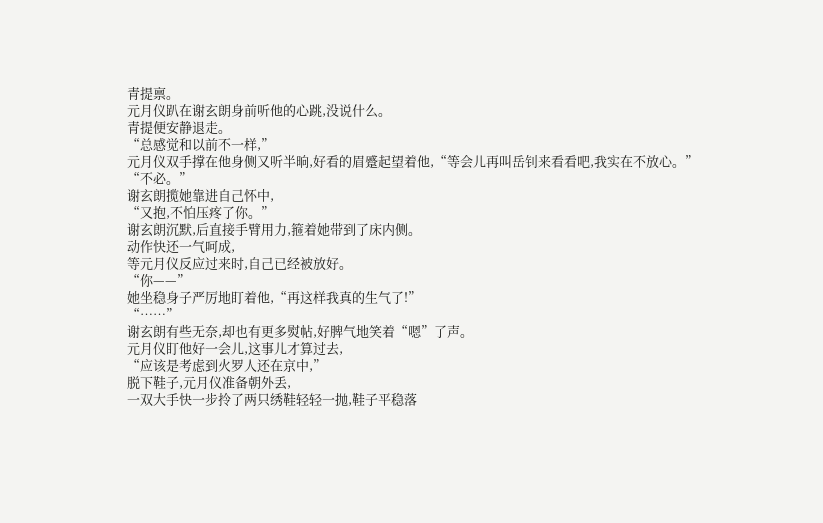青提禀。
元月仪趴在谢玄朗身前听他的心跳,没说什么。
青提便安静退走。
“总感觉和以前不一样,”
元月仪双手撑在他身侧又听半晌,好看的眉蹙起望着他,“等会儿再叫岳钊来看看吧,我实在不放心。”
“不必。”
谢玄朗揽她靠进自己怀中,
“又抱,不怕压疼了你。”
谢玄朗沉默,后直接手臂用力,箍着她带到了床内侧。
动作快还一气呵成,
等元月仪反应过来时,自己已经被放好。
“你——”
她坐稳身子严厉地盯着他,“再这样我真的生气了!”
“……”
谢玄朗有些无奈,却也有更多熨帖,好脾气地笑着“嗯”了声。
元月仪盯他好一会儿,这事儿才算过去,
“应该是考虑到火罗人还在京中,”
脱下鞋子,元月仪准备朝外丢,
一双大手快一步拎了两只绣鞋轻轻一抛,鞋子平稳落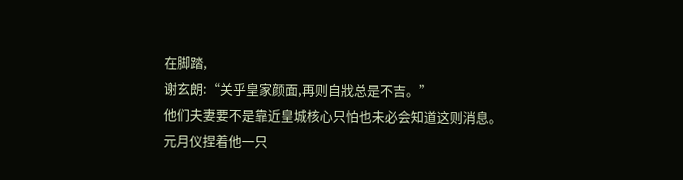在脚踏,
谢玄朗:“关乎皇家颜面,再则自戕总是不吉。”
他们夫妻要不是靠近皇城核心只怕也未必会知道这则消息。
元月仪捏着他一只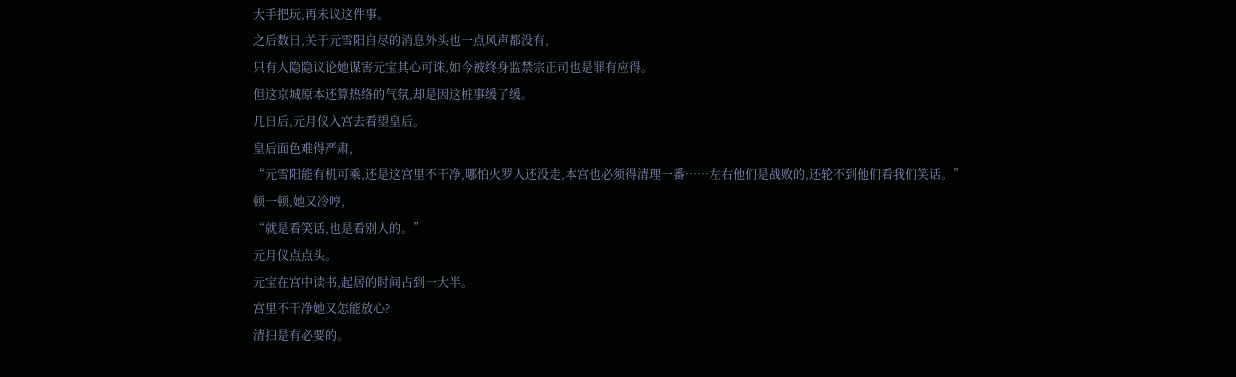大手把玩,再未议这件事。
之后数日,关于元雪阳自尽的消息外头也一点风声都没有,
只有人隐隐议论她谋害元宝其心可诛,如今被终身监禁宗正司也是罪有应得。
但这京城原本还算热络的气氛,却是因这桩事缓了缓。
几日后,元月仪入宫去看望皇后。
皇后面色难得严肃,
“元雪阳能有机可乘,还是这宫里不干净,哪怕火罗人还没走,本宫也必须得清理一番……左右他们是战败的,还轮不到他们看我们笑话。”
顿一顿,她又冷哼,
“就是看笑话,也是看别人的。”
元月仪点点头。
元宝在宫中读书,起居的时间占到一大半。
宫里不干净她又怎能放心?
清扫是有必要的。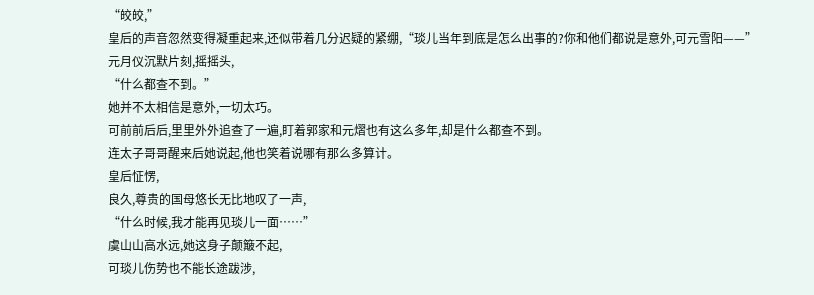“皎皎,”
皇后的声音忽然变得凝重起来,还似带着几分迟疑的紧绷,“琰儿当年到底是怎么出事的?你和他们都说是意外,可元雪阳——”
元月仪沉默片刻,摇摇头,
“什么都查不到。”
她并不太相信是意外,一切太巧。
可前前后后,里里外外追查了一遍,盯着郭家和元熠也有这么多年,却是什么都查不到。
连太子哥哥醒来后她说起,他也笑着说哪有那么多算计。
皇后怔愣,
良久,尊贵的国母悠长无比地叹了一声,
“什么时候,我才能再见琰儿一面……”
虞山山高水远,她这身子颠簸不起,
可琰儿伤势也不能长途跋涉,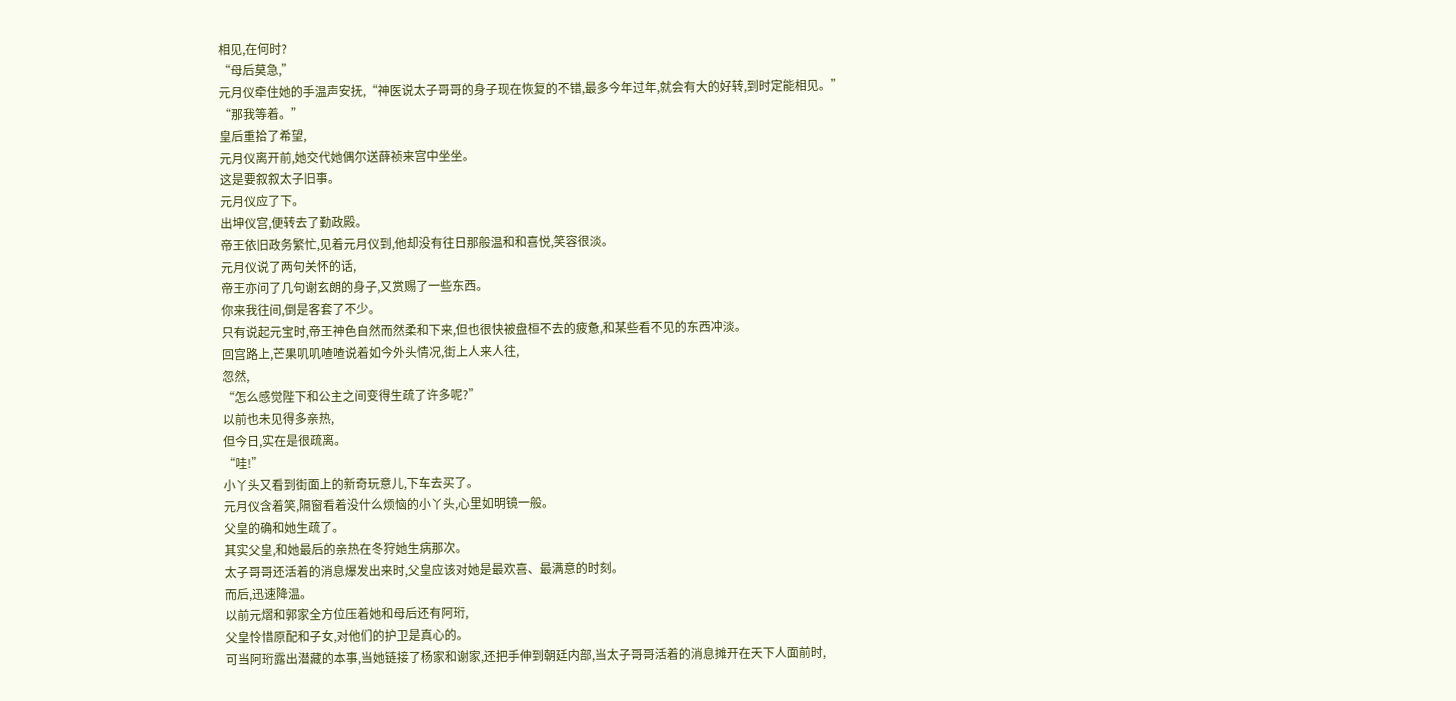相见,在何时?
“母后莫急,”
元月仪牵住她的手温声安抚,“神医说太子哥哥的身子现在恢复的不错,最多今年过年,就会有大的好转,到时定能相见。”
“那我等着。”
皇后重拾了希望,
元月仪离开前,她交代她偶尔送薛祯来宫中坐坐。
这是要叙叙太子旧事。
元月仪应了下。
出坤仪宫,便转去了勤政殿。
帝王依旧政务繁忙,见着元月仪到,他却没有往日那般温和和喜悦,笑容很淡。
元月仪说了两句关怀的话,
帝王亦问了几句谢玄朗的身子,又赏赐了一些东西。
你来我往间,倒是客套了不少。
只有说起元宝时,帝王神色自然而然柔和下来,但也很快被盘桓不去的疲惫,和某些看不见的东西冲淡。
回宫路上,芒果叽叽喳喳说着如今外头情况,街上人来人往,
忽然,
“怎么感觉陛下和公主之间变得生疏了许多呢?”
以前也未见得多亲热,
但今日,实在是很疏离。
“哇!”
小丫头又看到街面上的新奇玩意儿,下车去买了。
元月仪含着笑,隔窗看着没什么烦恼的小丫头,心里如明镜一般。
父皇的确和她生疏了。
其实父皇,和她最后的亲热在冬狩她生病那次。
太子哥哥还活着的消息爆发出来时,父皇应该对她是最欢喜、最满意的时刻。
而后,迅速降温。
以前元熠和郭家全方位压着她和母后还有阿珩,
父皇怜惜原配和子女,对他们的护卫是真心的。
可当阿珩露出潜藏的本事,当她链接了杨家和谢家,还把手伸到朝廷内部,当太子哥哥活着的消息摊开在天下人面前时,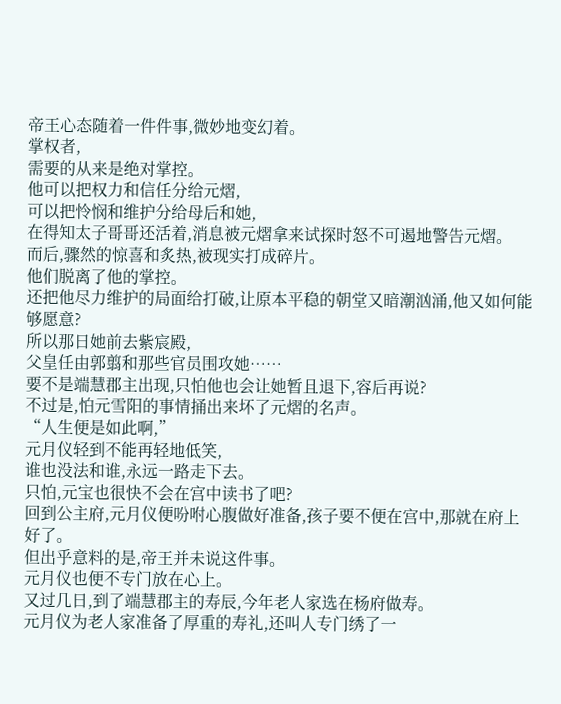帝王心态随着一件件事,微妙地变幻着。
掌权者,
需要的从来是绝对掌控。
他可以把权力和信任分给元熠,
可以把怜悯和维护分给母后和她,
在得知太子哥哥还活着,消息被元熠拿来试探时怒不可遏地警告元熠。
而后,骤然的惊喜和炙热,被现实打成碎片。
他们脱离了他的掌控。
还把他尽力维护的局面给打破,让原本平稳的朝堂又暗潮汹涌,他又如何能够愿意?
所以那日她前去紫宸殿,
父皇任由郭翦和那些官员围攻她……
要不是端慧郡主出现,只怕他也会让她暂且退下,容后再说?
不过是,怕元雪阳的事情捅出来坏了元熠的名声。
“人生便是如此啊,”
元月仪轻到不能再轻地低笑,
谁也没法和谁,永远一路走下去。
只怕,元宝也很快不会在宫中读书了吧?
回到公主府,元月仪便吩咐心腹做好准备,孩子要不便在宫中,那就在府上好了。
但出乎意料的是,帝王并未说这件事。
元月仪也便不专门放在心上。
又过几日,到了端慧郡主的寿辰,今年老人家选在杨府做寿。
元月仪为老人家准备了厚重的寿礼,还叫人专门绣了一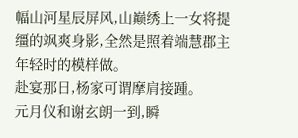幅山河星辰屏风,山巅绣上一女将提缰的飒爽身影,全然是照着端慧郡主年轻时的模样做。
赴宴那日,杨家可谓摩肩接踵。
元月仪和谢玄朗一到,瞬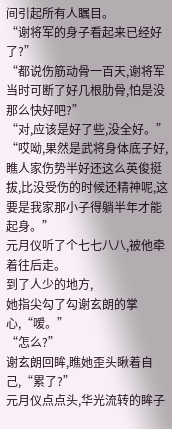间引起所有人瞩目。
“谢将军的身子看起来已经好了?”
“都说伤筋动骨一百天,谢将军当时可断了好几根肋骨,怕是没那么快好吧?”
“对,应该是好了些,没全好。”
“哎呦,果然是武将身体底子好,瞧人家伤势半好还这么英俊挺拔,比没受伤的时候还精神呢,这要是我家那小子得躺半年才能起身。”
元月仪听了个七七八八,被他牵着往后走。
到了人少的地方,
她指尖勾了勾谢玄朗的掌心,“嗳。”
“怎么?”
谢玄朗回眸,瞧她歪头瞅着自己,“累了?”
元月仪点点头,华光流转的眸子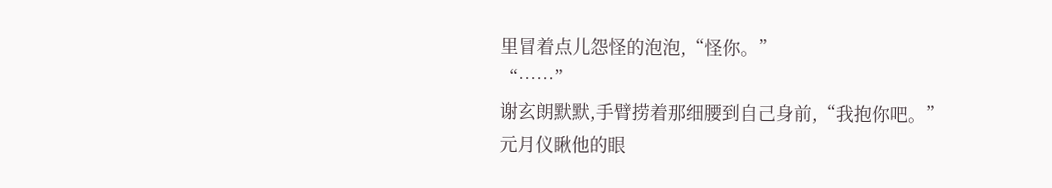里冒着点儿怨怪的泡泡,“怪你。”
“……”
谢玄朗默默,手臂捞着那细腰到自己身前,“我抱你吧。”
元月仪瞅他的眼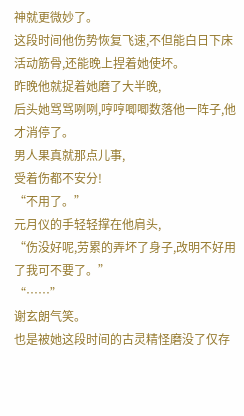神就更微妙了。
这段时间他伤势恢复飞速,不但能白日下床活动筋骨,还能晚上捏着她使坏。
昨晚他就捉着她磨了大半晚,
后头她骂骂咧咧,哼哼唧唧数落他一阵子,他才消停了。
男人果真就那点儿事,
受着伤都不安分!
“不用了。”
元月仪的手轻轻撑在他肩头,
“伤没好呢,劳累的弄坏了身子,改明不好用了我可不要了。”
“……”
谢玄朗气笑。
也是被她这段时间的古灵精怪磨没了仅存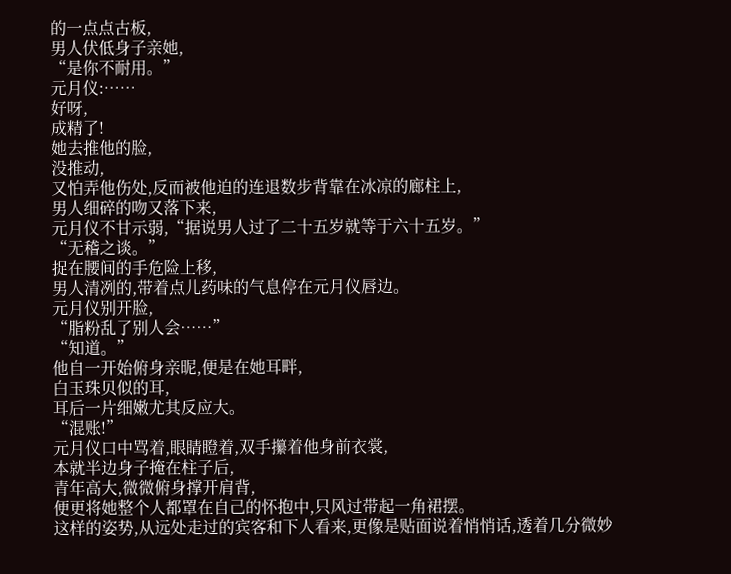的一点点古板,
男人伏低身子亲她,
“是你不耐用。”
元月仪:……
好呀,
成精了!
她去推他的脸,
没推动,
又怕弄他伤处,反而被他迫的连退数步背靠在冰凉的廊柱上,
男人细碎的吻又落下来,
元月仪不甘示弱,“据说男人过了二十五岁就等于六十五岁。”
“无稽之谈。”
捉在腰间的手危险上移,
男人清冽的,带着点儿药味的气息停在元月仪唇边。
元月仪别开脸,
“脂粉乱了别人会……”
“知道。”
他自一开始俯身亲昵,便是在她耳畔,
白玉珠贝似的耳,
耳后一片细嫩尤其反应大。
“混账!”
元月仪口中骂着,眼睛瞪着,双手攥着他身前衣裳,
本就半边身子掩在柱子后,
青年高大,微微俯身撑开肩背,
便更将她整个人都罩在自己的怀抱中,只风过带起一角裙摆。
这样的姿势,从远处走过的宾客和下人看来,更像是贴面说着悄悄话,透着几分微妙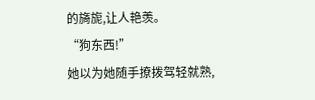的旖旎,让人艳羡。
“狗东西!”
她以为她随手撩拨驾轻就熟,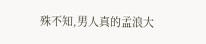殊不知,男人真的孟浪大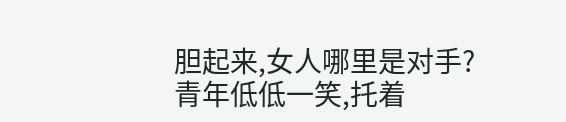胆起来,女人哪里是对手?
青年低低一笑,托着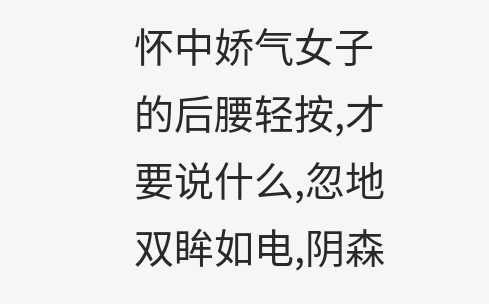怀中娇气女子的后腰轻按,才要说什么,忽地双眸如电,阴森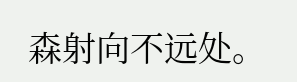森射向不远处。